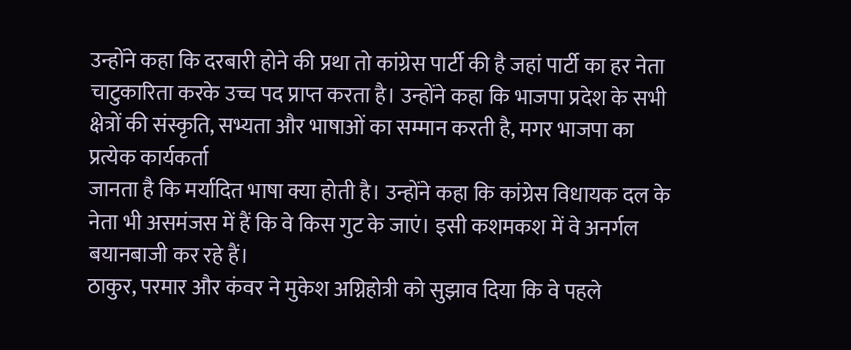उन्होंने कहा कि दरबारी होने की प्रथा तो कांग्रेस पार्टी की है जहां पार्टी का हर नेता चाटुकारिता करके उच्च पद प्राप्त करता है। उन्होंने कहा कि भाजपा प्रदेश के सभी क्षेत्रों की संस्कृति, सभ्यता और भाषाओं का सम्मान करती है, मगर भाजपा का प्रत्येक कार्यकर्ता
जानता है कि मर्यादित भाषा क्या होती है। उन्होंने कहा कि कांग्रेस विधायक दल के नेता भी असमंजस में हैं कि वे किस गुट के जाएं। इसी कशमकश में वे अनर्गल बयानबाजी कर रहे हैं।
ठाकुर, परमार और कंवर ने मुकेश अग्निहोत्री को सुझाव दिया कि वे पहले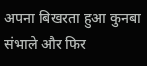अपना बिखरता हुआ कुनबा संभाले और फिर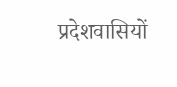प्रदेशवासियों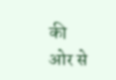की ओर से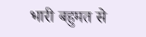भारी बहुमत से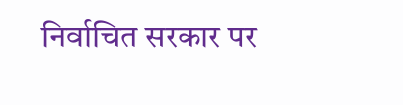निर्वाचित सरकार पर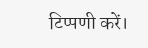टिप्पणी करें।